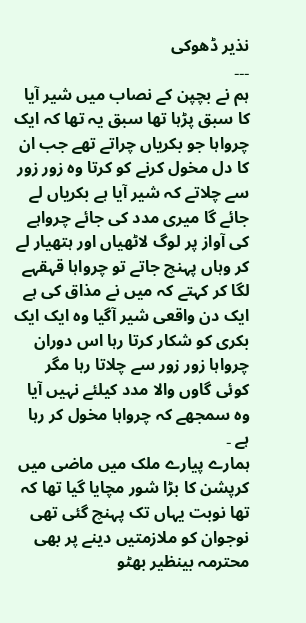نذیر ڈھوکی
۔۔۔
ہم نے بچپن کے نصاب میں شیر آیا کا سبق پڑہا تھا سبق یہ تھا کہ ایک چرواہا جو بکریاں چراتے تھے جب ان کا دل مخول کرنے کو کرتا وہ زور زور سے چلاتے کہ شیر آیا ہے بکریاں لے جائے گا میری مدد کی جائے چرواہے کی آواز پر لوگ لاٹھیاں اور ہتھیار لے کر وہاں پہنچ جاتے تو چرواہا قہقہے لگا کر کہتے کہ میں نے مذاق کی ہے ایک دن واقعی شیر آگیا وہ ایک ایک بکری کو شکار کرتا رہا اس دوران چرواہا زور زور سے چلاتا رہا مگر کوئی گاوں والا مدد کیلئے نہیں آیا وہ سمجھے کہ چرواہا مخول کر رہا ہے ۔
ہمارے پیارے ملک میں ماضی میں کرپشن کا بڑا شور مچایا گیا تھا کہ تھا نوبت یہاں تک پہنچ گئی تھی نوجوان کو ملازمتیں دینے پر بھی محترمہ بینظیر بھٹو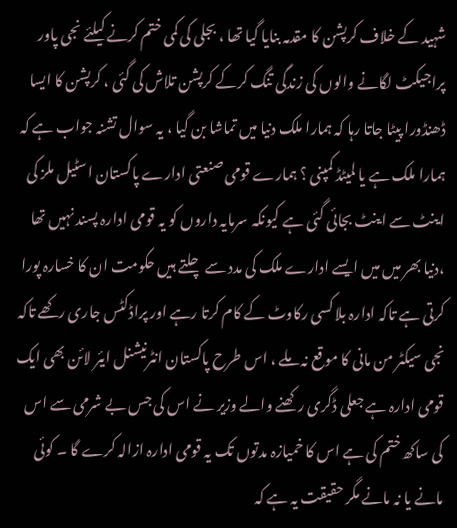شہید کے خلاف کرپشن کا مقدمہ بنایا گیا تھا ، بجلی کی کمی ختم کرنے کیلئے نجی پاور پراجیکٹ لگانے والوں کی زندگی تنگ کرکے کرپشن تلاش کی گئی ، کرپشن کا ایسا ڈھنڈورا پیٹا جاتا رہا کہ ہمارا ملک دنیا میں تماشا بن گیا ، یہ سوال تشنہ جواب ہے کہ ہمارا ملک ہے یا لمیٹڈ کمپنی ؟ ہمارے قومی صنعتی ادارے پاکستان اسٹیل ملز کی اینٹ سے اینٹ بجائی گئی ہے کیونکہ سرمایہ داروں کو یہ قومی ادارہ پسند نہیں تھا ،دنیا بھر میں میں ایسے ادارے ملک کی مدد سے چلتے ہیں حکومت ان کا خسارہ پورا کرتی ہے تاکہ ادارہ بلا کسی رکاوٹ کے کام کرتا رہے اور پراڈکٹس جاری رکھے تاکہ نجی سیکٹر من مانی کا موقع نہ ملے ، اس طرح پاکستان انٹرنیشنل ایئر لائن بھی ایک قومی ادارہ ہے جعلی ڈگری رکھنے والے وزیر نے اس کی جس بے شرمی سے اس کی ساکھ ختم کی ہے اس کا خمیازہ مدتوں تک یہ قومی ادارہ ازالہ کرے گا ۔ کوئی مانے یا نہ مانے مگر حقیقت یہ ہے کہ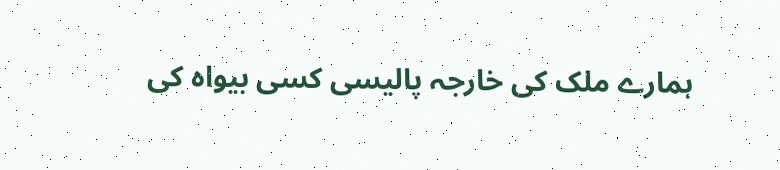ہمارے ملک کی خارجہ پالیسی کسی بیواہ کی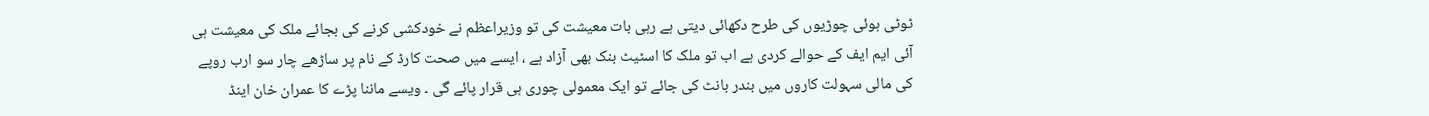ٹوٹی ہوئی چوڑیوں کی طرح دکھائی دیتی ہے رہی بات معیشت کی تو وزیراعظم نے خودکشی کرنے کی بجائے ملک کی معیشت ہی آئی ایم ایف کے حوالے کردی ہے اب تو ملک کا اسٹیٹ بنک بھی آزاد ہے ، ایسے میں صحت کارڈ کے نام پر ساڑھے چار سو ارب روپے کی مالی سہولت کاروں میں بندر بانٹ کی جائے تو ایک معمولی چوری ہی قرار پائے گی ۔ ویسے ماننا پڑے کا عمران خان اینڈ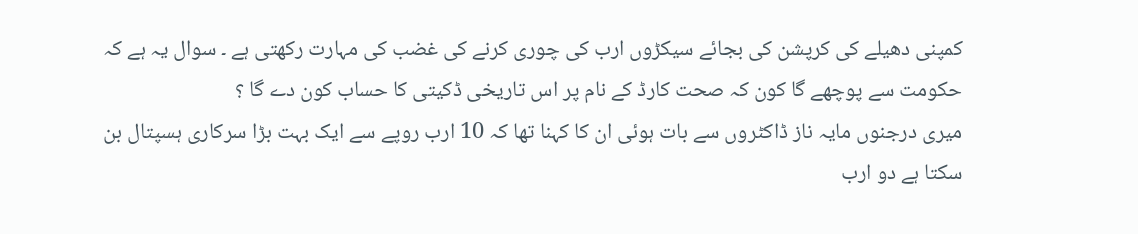کمپنی دھیلے کی کرپشن کی بجائے سیکڑوں ارب کی چوری کرنے کی غضب کی مہارت رکھتی ہے ۔ سوال یہ ہے کہ حکومت سے پوچھے گا کون کہ صحت کارڈ کے نام پر اس تاریخی ڈکیتی کا حساب کون دے گا ؟
میری درجنوں مایہ ناز ڈاکٹروں سے بات ہوئی ان کا کہنا تھا کہ 10 ارب روپے سے ایک بہت بڑا سرکاری ہسپتال بن سکتا ہے دو ارب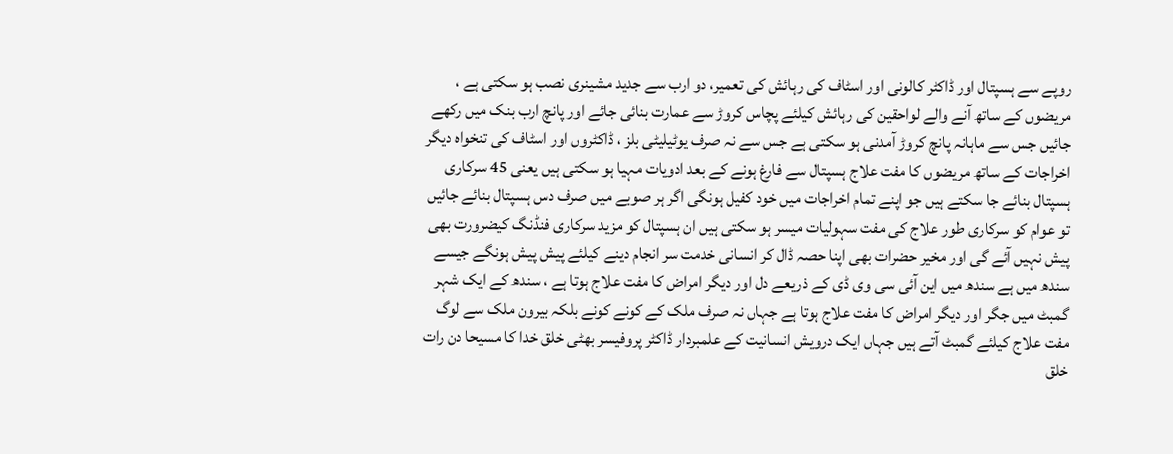روپے سے ہسپتال اور ڈاکٹر کالونی اور اسٹاف کی رہائش کی تعمیر، دو ارب سے جدید مشینری نصب ہو سکتی ہے ، مریضوں کے ساتھ آنے والے لواحقین کی رہائش کیلئے پچاس کروڑ سے عمارت بنائی جائے اور پانچ ارب بنک میں رکھے جائیں جس سے ماہانہ پانچ کروڑ آمدنی ہو سکتی ہے جس سے نہ صرف یوٹیلیٹی بلز ، ڈاکٹروں اور اسٹاف کی تنخواہ دیگر اخراجات کے ساتھ مریضوں کا مفت علاج ہسپتال سے فارغ ہونے کے بعد ادویات مہیا ہو سکتی ہیں یعنی 45 سرکاری ہسپتال بنائے جا سکتے ہیں جو اپنے تمام اخراجات میں خود کفیل ہونگی اگر ہر صوبے میں صرف دس ہسپتال بنائے جائیں تو عوام کو سرکاری طور علاج کی مفت سہولیات میسر ہو سکتی ہیں ان ہسپتال کو مزید سرکاری فنڈنگ کیضرورت بھی پیش نہیں آئے گی اور مخیر حضرات بھی اپنا حصہ ڈال کر انسانی خدمت سر انجام دینے کیلئے پیش پیش ہونگے جیسے سندھ میں ہے سندھ میں این آئی سی وی ڈی کے ذریعے دل اور دیگر امراض کا مفت علاج ہوتا ہے ، سندھ کے ایک شہر گمبٹ میں جگر اور دیگر امراض کا مفت علاج ہوتا ہے جہاں نہ صرف ملک کے کونے کونے بلکہ بیرون ملک سے لوگ مفت علاج کیلئے گمبٹ آتے ہیں جہاں ایک درویش انسانیت کے علمبردار ڈاکٹر پروفیسر بھٹی خلق خدا کا مسیحا دن رات خلق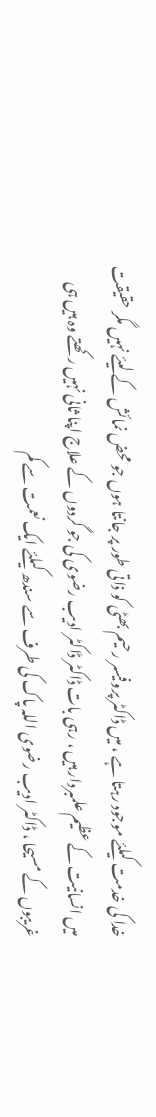خدا کی خدمت کیلئے موجود رہتا ہے ، میں ڈاکٹر پروفیسر رحیم بھٹی کو ذاتی طور پر جانتا ہوں جو محض نمائش کے لیئے نہیں مگر حقیقت میں انسانیت کے عظیم علمبردار ہیں ، رہی بات ڈاکٹر ڈاکٹر ادیب رضوی کی جو گردوں کے علاج اپنا ثانی نہیں رکھتے وہ ہیں ہی غریبوں کے مسیحا ، ڈاکٹر ادیب رضوی اللہ پاک کی طرف سے سندھ کیلئے ایک نعمت سے کم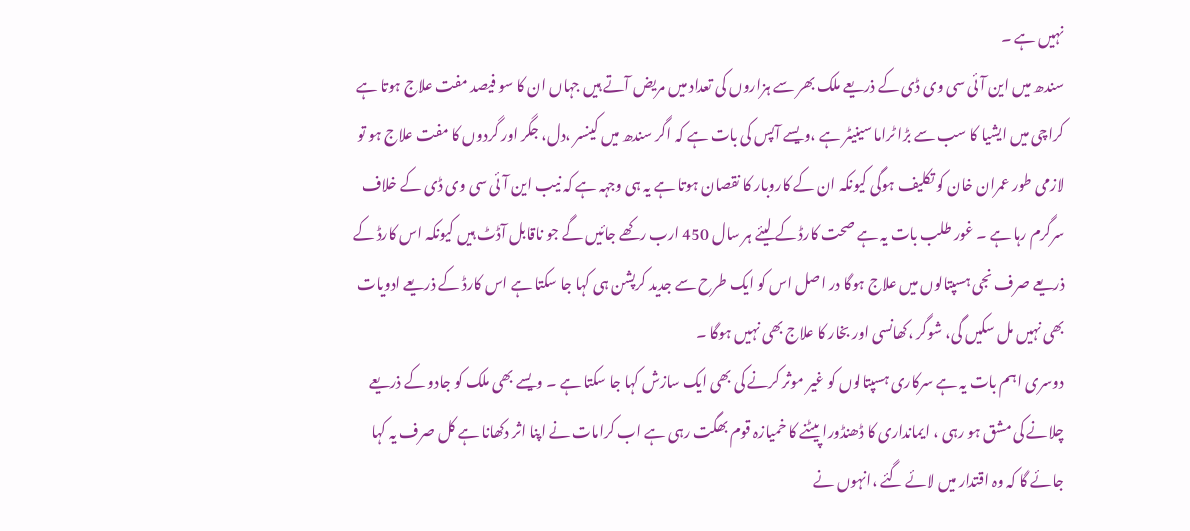نہیں ہے ۔
سندھ میں این آئی سی وی ڈی کے ذریعے ملک بھر سے ہزاروں کی تعداد میں مریض آتے ہیں جہاں ان کا سو فیصد مفت علاج ہوتا ہے کراچی میں ایشیا کا سب سے بڑا ٹراما سینیٹر ہے ،ویسے آپس کی بات ہے کہ اگر سندھ میں کینسر ،دل، جگر اور گردوں کا مفت علاج ہو تو لازمی طور عمران خان کو تکلیف ہوگی کیونکہ ان کے کاروبار کا نقصان ہوتا ہے یہ ہی وجہہ ہے کہ نیب این آئی سی وی ڈی کے خلاف سرگرم رہا ہے ۔ غور طلب بات یہ ہے صحت کارڈ کے لیئے ہر سال 450 ارب رکھے جائیں گے جو ناقابل آڈٹ ہیں کیونکہ اس کارڈ کے ذریعے صرف نجی ہسپتالوں میں علاج ہوگا در اصل اس کو ایک طرح سے جدید کرپشن ہی کہا جا سکتا ہے اس کارڈ کے ذریعے ادویات بھی نہیں مل سکیں گی، شوگر ،کھانسی اور بخار کا علاج بھی نہیں ہوگا ۔
دوسری اہم بات یہ ہے سرکاری ہسپتالوں کو غیر موثر کرنے کی بھی ایک سازش کہا جا سکتا ہے ۔ ویسے بھی ملک کو جادو کے ذریعے چلانے کی مشق ہو رہی ، ایمانداری کا ڈھنڈورا پیٹنے کا خمیازہ قوم بھگت رہی ہے اب کرامات نے اپنا اثر دکھانا ہے کل صرف یہ کہا جائے گا کہ وہ اقتدار میں لائے گئے ،انہوں نے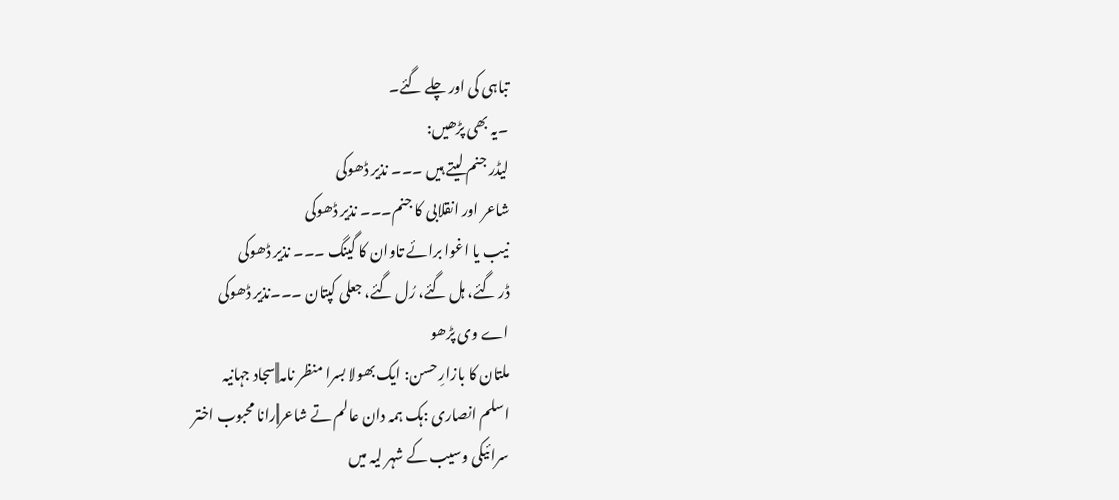تباہی کی اور چلے گئے۔
۔یہ بھی پڑھیں:
لیڈر جنم لیتے ہیں ۔۔۔ نذیر ڈھوکی
شاعر اور انقلابی کا جنم۔۔۔ نذیر ڈھوکی
نیب یا اغوا برائے تاوان کا گینگ ۔۔۔ نذیر ڈھوکی
ڈر گئے، ہل گئے، رُل گئے، جعلی کپتان ۔۔۔نذیر ڈھوکی
اے وی پڑھو
ملتان کا بازارِ حسن: ایک بھولا بسرا منظر نامہ||سجاد جہانیہ
اسلم انصاری :ہک ہمہ دان عالم تے شاعر||رانا محبوب اختر
سرائیکی وسیب کے شہر لیہ میں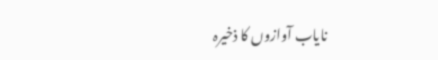نایاب آوازوں کا ذخیرہ